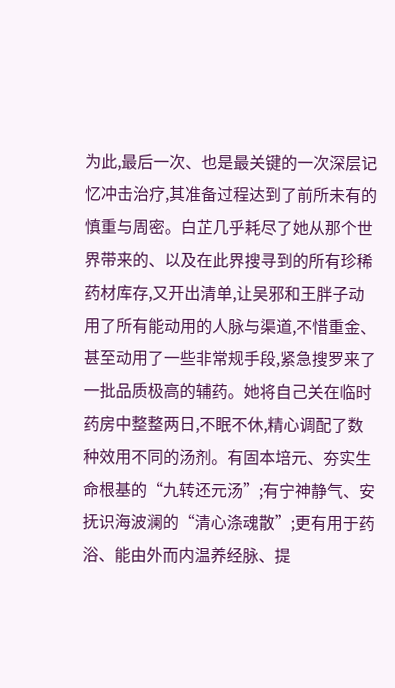为此,最后一次、也是最关键的一次深层记忆冲击治疗,其准备过程达到了前所未有的慎重与周密。白芷几乎耗尽了她从那个世界带来的、以及在此界搜寻到的所有珍稀药材库存,又开出清单,让吴邪和王胖子动用了所有能动用的人脉与渠道,不惜重金、甚至动用了一些非常规手段,紧急搜罗来了一批品质极高的辅药。她将自己关在临时药房中整整两日,不眠不休,精心调配了数种效用不同的汤剂。有固本培元、夯实生命根基的“九转还元汤”;有宁神静气、安抚识海波澜的“清心涤魂散”;更有用于药浴、能由外而内温养经脉、提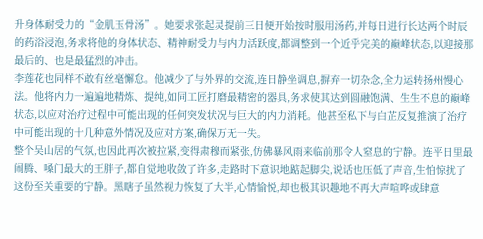升身体耐受力的“金肌玉骨汤”。她要求张起灵提前三日便开始按时服用汤药,并每日进行长达两个时辰的药浴浸泡,务求将他的身体状态、精神耐受力与内力活跃度,都调整到一个近乎完美的巅峰状态,以迎接那最后的、也是最猛烈的冲击。
李莲花也同样不敢有丝毫懈怠。他减少了与外界的交流,连日静坐调息,摒弃一切杂念,全力运转扬州慢心法。他将内力一遍遍地精炼、提纯,如同工匠打磨最精密的器具,务求使其达到圆融饱满、生生不息的巅峰状态,以应对治疗过程中可能出现的任何突发状况与巨大的内力消耗。他甚至私下与白芷反复推演了治疗中可能出现的十几种意外情况及应对方案,确保万无一失。
整个吴山居的气氛,也因此再次被拉紧,变得肃穆而紧张,仿佛暴风雨来临前那令人窒息的宁静。连平日里最闹腾、嗓门最大的王胖子,都自觉地收敛了许多,走路时下意识地踮起脚尖,说话也压低了声音,生怕惊扰了这份至关重要的宁静。黑瞎子虽然视力恢复了大半,心情愉悦,却也极其识趣地不再大声喧哗或肆意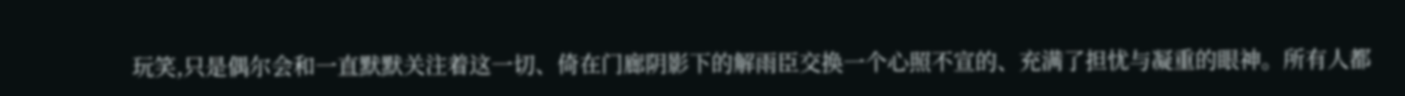玩笑,只是偶尔会和一直默默关注着这一切、倚在门廊阴影下的解雨臣交换一个心照不宣的、充满了担忧与凝重的眼神。所有人都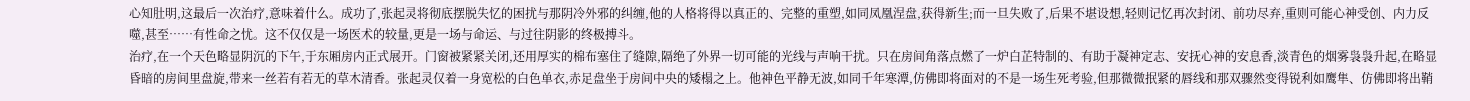心知肚明,这最后一次治疗,意味着什么。成功了,张起灵将彻底摆脱失忆的困扰与那阴冷外邪的纠缠,他的人格将得以真正的、完整的重塑,如同凤凰涅盘,获得新生;而一旦失败了,后果不堪设想,轻则记忆再次封闭、前功尽弃,重则可能心神受创、内力反噬,甚至……有性命之忧。这不仅仅是一场医术的较量,更是一场与命运、与过往阴影的终极搏斗。
治疗,在一个天色略显阴沉的下午,于东厢房内正式展开。门窗被紧紧关闭,还用厚实的棉布塞住了缝隙,隔绝了外界一切可能的光线与声响干扰。只在房间角落点燃了一炉白芷特制的、有助于凝神定志、安抚心神的安息香,淡青色的烟雾袅袅升起,在略显昏暗的房间里盘旋,带来一丝若有若无的草木清香。张起灵仅着一身宽松的白色单衣,赤足盘坐于房间中央的矮榻之上。他神色平静无波,如同千年寒潭,仿佛即将面对的不是一场生死考验,但那微微抿紧的唇线和那双骤然变得锐利如鹰隼、仿佛即将出鞘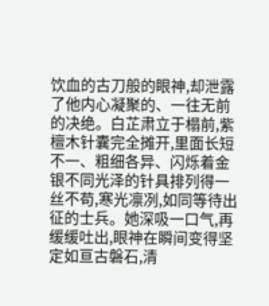饮血的古刀般的眼神,却泄露了他内心凝聚的、一往无前的决绝。白芷肃立于榻前,紫檀木针囊完全摊开,里面长短不一、粗细各异、闪烁着金银不同光泽的针具排列得一丝不苟,寒光凛冽,如同等待出征的士兵。她深吸一口气,再缓缓吐出,眼神在瞬间变得坚定如亘古磐石,清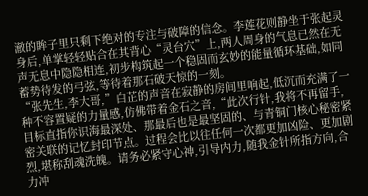澈的眸子里只剩下绝对的专注与破障的信念。李莲花则静坐于张起灵身后,单掌轻轻贴合在其背心“灵台穴”上,两人周身的气息已然在无声无息中隐隐相连,初步构筑起一个稳固而玄妙的能量循环基础,如同蓄势待发的弓弦,等待着那石破天惊的一刻。
“张先生,李大哥,”白芷的声音在寂静的房间里响起,低沉而充满了一种不容置疑的力量感,仿佛带着金石之音,“此次行针,我将不再留手,目标直指你识海最深处、那最后也是最坚固的、与青铜门核心秘密紧密关联的记忆封印节点。过程会比以往任何一次都更加凶险、更加剧烈,堪称刮魂洗魄。请务必紧守心神,引导内力,随我金针所指方向,合力冲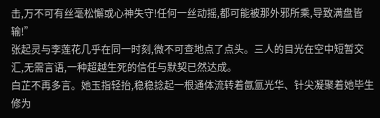击,万不可有丝毫松懈或心神失守!任何一丝动摇,都可能被那外邪所乘,导致满盘皆输!”
张起灵与李莲花几乎在同一时刻,微不可查地点了点头。三人的目光在空中短暂交汇,无需言语,一种超越生死的信任与默契已然达成。
白芷不再多言。她玉指轻抬,稳稳捻起一根通体流转着氤氲光华、针尖凝聚着她毕生修为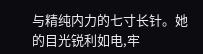与精纯内力的七寸长针。她的目光锐利如电,牢